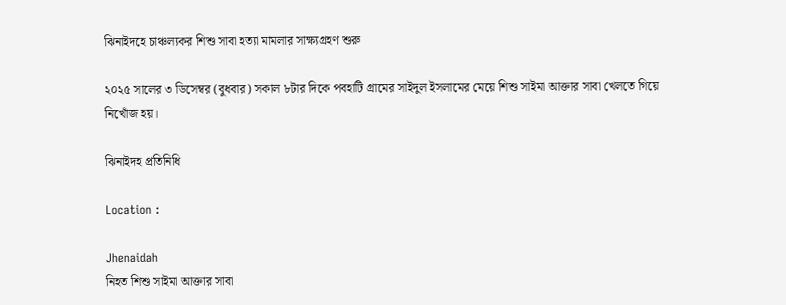ঝিনাইদহে চাঞ্চল্যকর শিশু সাবা হত্যা মামলার সাক্ষ্যগ্রহণ শুরু

২০২৫ সালের ৩ ডিসেম্বর (বুধবার) সকাল ৮টার দিকে পবহাটি গ্রামের সাইদুল ইসলামের মেয়ে শিশু সাইমা আক্তার সাবা খেলতে গিয়ে নিখোঁজ হয়।

ঝিনাইদহ প্রতিনিধি

Location :

Jhenaidah
নিহত শিশু সাইমা আক্তার সাবা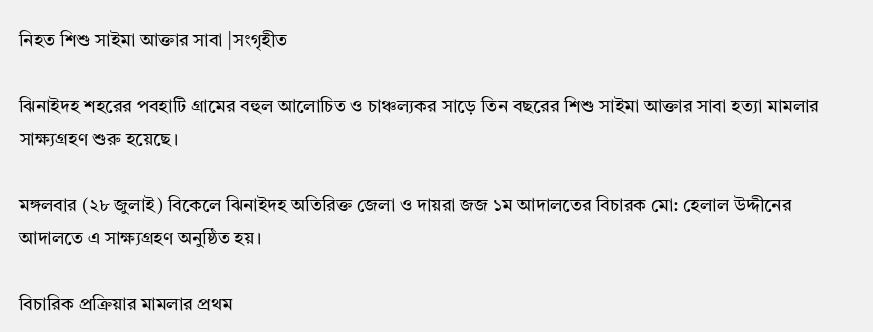নিহত শিশু সাইমা আক্তার সাবা |সংগৃহীত

ঝিনাইদহ শহরের পবহাটি গ্রামের বহুল আলোচিত ও চাঞ্চল্যকর সাড়ে তিন বছরের শিশু সাইমা আক্তার সাবা হত্যা মামলার সাক্ষ্যগ্রহণ শুরু হয়েছে।

মঙ্গলবার (২৮ জুলাই) বিকেলে ঝিনাইদহ অতিরিক্ত জেলা ও দায়রা জজ ১ম আদালতের বিচারক মো: হেলাল উদ্দীনের আদালতে এ সাক্ষ্যগ্রহণ অনুষ্ঠিত হয়।

বিচারিক প্রক্রিয়ার মামলার প্রথম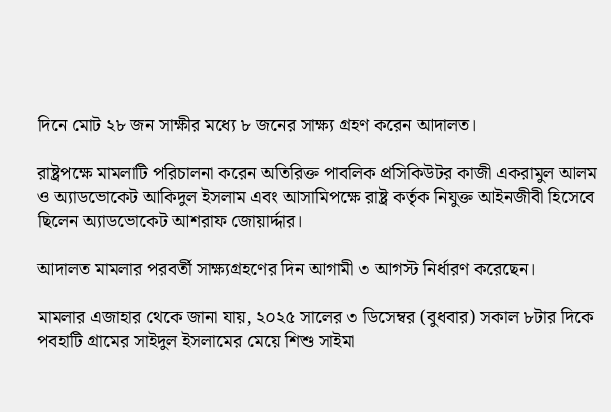দিনে মোট ২৮ জন সাক্ষীর মধ্যে ৮ জনের সাক্ষ্য গ্রহণ করেন আদালত।

রাষ্ট্রপক্ষে মামলাটি পরিচালনা করেন অতিরিক্ত পাবলিক প্রসিকিউটর কাজী একরামুল আলম ও অ্যাডভোকেট আকিদুল ইসলাম এবং আসামিপক্ষে রাষ্ট্র কর্তৃক নিযুক্ত আইনজীবী হিসেবে ছিলেন অ্যাডভোকেট আশরাফ জোয়ার্দ্দার।

আদালত মামলার পরবর্তী সাক্ষ্যগ্রহণের দিন আগামী ৩ আগস্ট নির্ধারণ করেছেন।

মামলার এজাহার থেকে জানা যায়, ২০২৫ সালের ৩ ডিসেম্বর (বুধবার) সকাল ৮টার দিকে পবহাটি গ্রামের সাইদুল ইসলামের মেয়ে শিশু সাইমা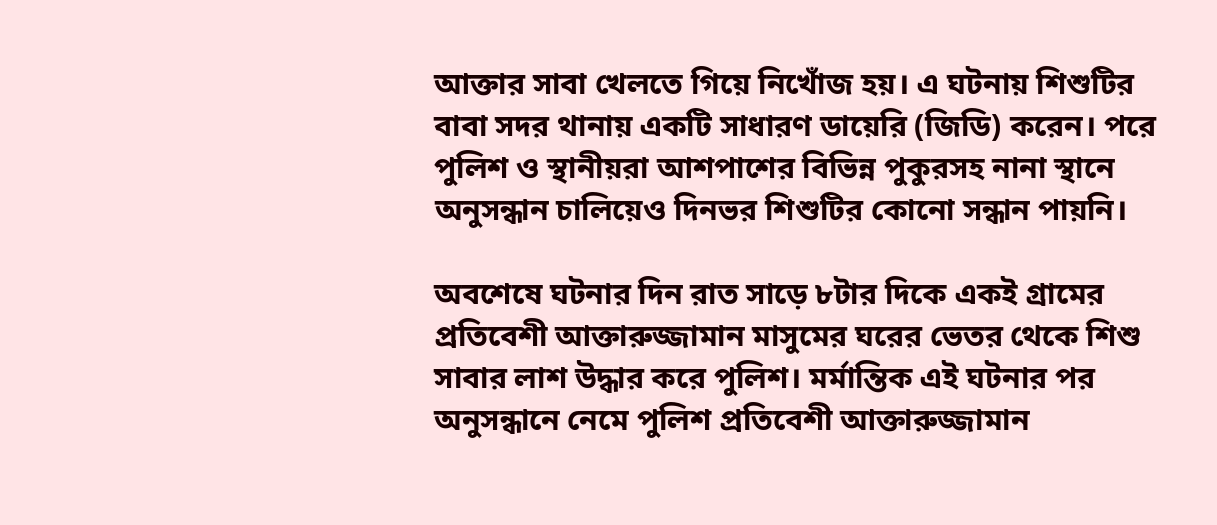আক্তার সাবা খেলতে গিয়ে নিখোঁজ হয়। এ ঘটনায় শিশুটির বাবা সদর থানায় একটি সাধারণ ডায়েরি (জিডি) করেন। পরে পুলিশ ও স্থানীয়রা আশপাশের বিভিন্ন পুকুরসহ নানা স্থানে অনুসন্ধান চালিয়েও দিনভর শিশুটির কোনো সন্ধান পায়নি।

অবশেষে ঘটনার দিন রাত সাড়ে ৮টার দিকে একই গ্রামের প্রতিবেশী আক্তারুজ্জামান মাসুমের ঘরের ভেতর থেকে শিশু সাবার লাশ উদ্ধার করে পুলিশ। মর্মান্তিক এই ঘটনার পর অনুসন্ধানে নেমে পুলিশ প্রতিবেশী আক্তারুজ্জামান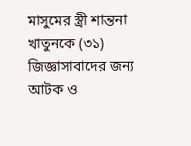মাসুমের স্ত্রী শান্তনা খাতুনকে (৩১) জিজ্ঞাসাবাদের জন্য আটক ও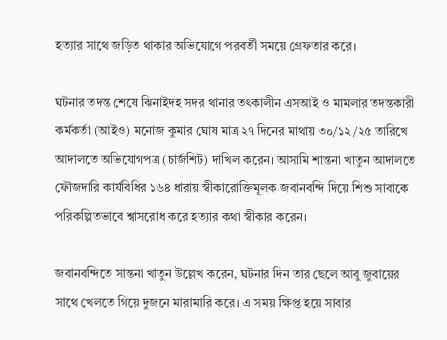হত্যার সাথে জড়িত থাকার অভিযোগে পরবর্তী সময়ে গ্রেফতার করে।

ঘটনার তদন্ত শেষে ঝিনাইদহ সদর থানার তৎকালীন এসআই ও মামলার তদন্তকারী কর্মকর্তা (আইও) মনোজ কুমার ঘোষ মাত্র ২৭ দিনের মাথায় ৩০/১২/২৫ তারিখে আদালতে অভিযোগপত্র (চার্জশিট) দাখিল করেন। আসামি শান্তনা খাতুন আদালতে ফৌজদারি কার্যবিধির ১৬৪ ধারায় স্বীকারোক্তিমূলক জবানবন্দি দিয়ে শিশু সাবাকে পরিকল্পিতভাবে শ্বাসরোধ করে হত্যার কথা স্বীকার করেন।

জবানবন্দিতে সান্তনা খাতুন উল্লেখ করেন, ঘটনার দিন তার ছেলে আবু জুবায়ের সাথে খেলতে গিয়ে দুজনে মারামারি করে। এ সময় ক্ষিপ্ত হয়ে সাবার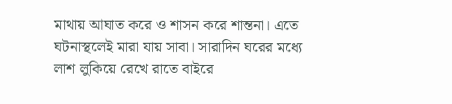মাথায় আঘাত করে ও শাসন করে শান্তনা। এতে ঘটনাস্থলেই মারা যায় সাবা। সারাদিন ঘরের মধ্যে লাশ লুকিয়ে রেখে রাতে বাইরে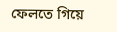ফেলতে গিয়ে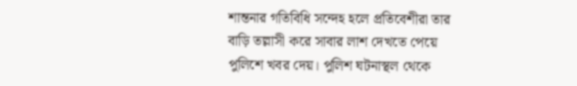শান্তনার গতিবিধি সন্দেহ হলে প্রতিবেশীরা তার বাড়ি তল্লাসী করে সাবার লাশ দেখতে পেয়ে পুলিশে খবর দেয়। পুলিশ ঘটনাস্থল থেকে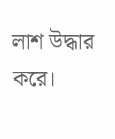লাশ উদ্ধার করে।